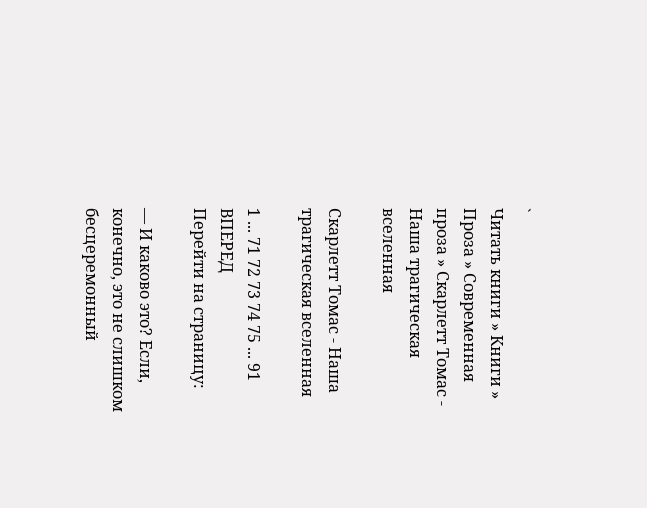`
Читать книги » Книги » Проза » Современная проза » Скарлетт Томас - Наша трагическая вселенная

Скарлетт Томас - Наша трагическая вселенная

1 ... 71 72 73 74 75 ... 91 ВПЕРЕД
Перейти на страницу:

— И каково это? Если, конечно, это не слишком бесцеремонный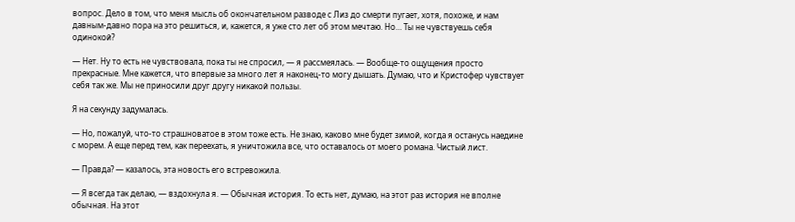вопрос. Дело в том, что меня мысль об окончательном разводе с Лиз до смерти пугает, хотя, похоже, и нам давным-давно пора на это решиться, и, кажется, я уже сто лет об этом мечтаю. Но… Ты не чувствуешь себя одинокой?

— Нет. Ну то есть не чувствовала, пока ты не спросил, — я рассмеялась. — Вообще-то ощущения просто прекрасные. Мне кажется, что впервые за много лет я наконец-то могу дышать. Думаю, что и Кристофер чувствует себя так же. Мы не приносили друг другу никакой пользы.

Я на секунду задумалась.

— Но, пожалуй, что-то страшноватое в этом тоже есть. Не знаю, каково мне будет зимой, когда я останусь наедине с морем. А еще перед тем, как переехать, я уничтожила все, что оставалось от моего романа. Чистый лист.

— Правда? — казалось, эта новость его встревожила.

— Я всегда так делаю, — вздохнула я. — Обычная история. То есть нет, думаю, на этот раз история не вполне обычная. На этот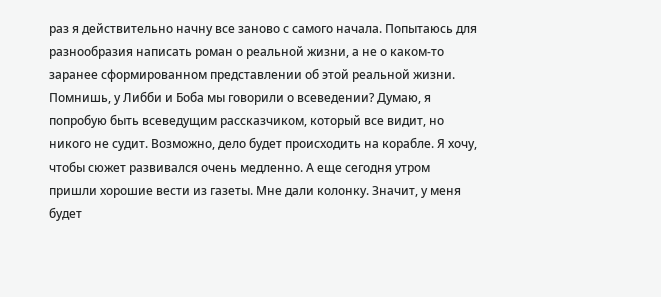раз я действительно начну все заново с самого начала. Попытаюсь для разнообразия написать роман о реальной жизни, а не о каком-то заранее сформированном представлении об этой реальной жизни. Помнишь, у Либби и Боба мы говорили о всеведении? Думаю, я попробую быть всеведущим рассказчиком, который все видит, но никого не судит. Возможно, дело будет происходить на корабле. Я хочу, чтобы сюжет развивался очень медленно. А еще сегодня утром пришли хорошие вести из газеты. Мне дали колонку. Значит, у меня будет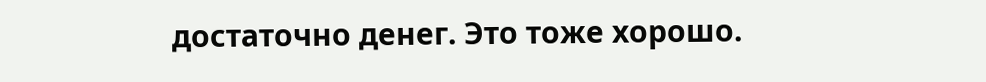достаточно денег. Это тоже хорошо.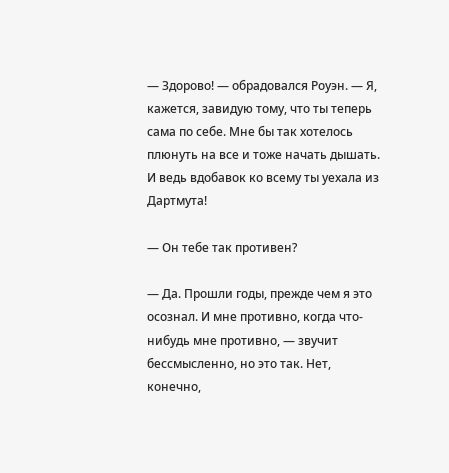— Здорово! — обрадовался Роуэн. — Я, кажется, завидую тому, что ты теперь сама по себе. Мне бы так хотелось плюнуть на все и тоже начать дышать. И ведь вдобавок ко всему ты уехала из Дартмута!

— Он тебе так противен?

— Да. Прошли годы, прежде чем я это осознал. И мне противно, когда что-нибудь мне противно, — звучит бессмысленно, но это так. Нет, конечно,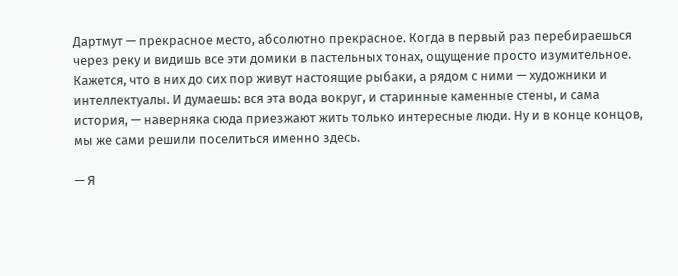Дартмут — прекрасное место, абсолютно прекрасное. Когда в первый раз перебираешься через реку и видишь все эти домики в пастельных тонах, ощущение просто изумительное. Кажется, что в них до сих пор живут настоящие рыбаки, а рядом с ними — художники и интеллектуалы. И думаешь: вся эта вода вокруг, и старинные каменные стены, и сама история, — наверняка сюда приезжают жить только интересные люди. Ну и в конце концов, мы же сами решили поселиться именно здесь.

— Я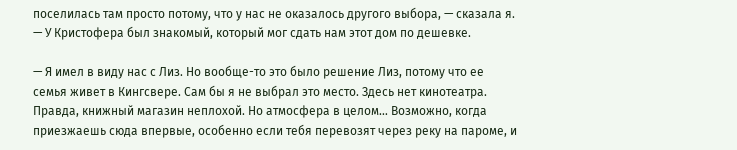поселилась там просто потому, что у нас не оказалось другого выбора, — сказала я. — У Кристофера был знакомый, который мог сдать нам этот дом по дешевке.

— Я имел в виду нас с Лиз. Но вообще-то это было решение Лиз, потому что ее семья живет в Кингсвере. Сам бы я не выбрал это место. Здесь нет кинотеатра. Правда, книжный магазин неплохой. Но атмосфера в целом… Возможно, когда приезжаешь сюда впервые, особенно если тебя перевозят через реку на пароме, и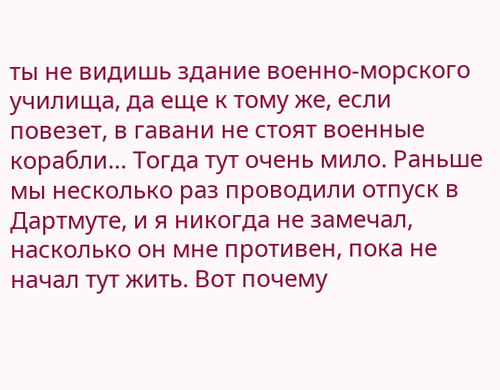ты не видишь здание военно-морского училища, да еще к тому же, если повезет, в гавани не стоят военные корабли… Тогда тут очень мило. Раньше мы несколько раз проводили отпуск в Дартмуте, и я никогда не замечал, насколько он мне противен, пока не начал тут жить. Вот почему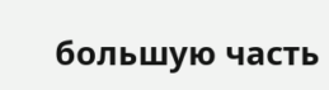большую часть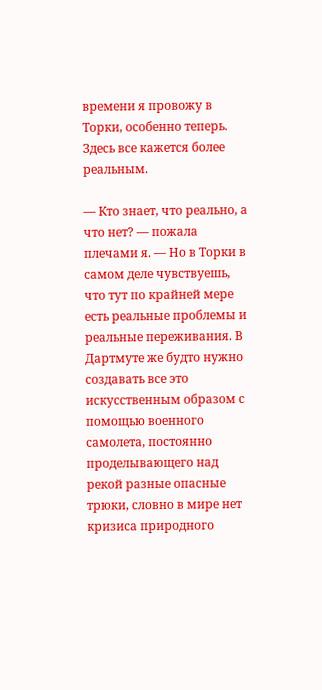времени я провожу в Торки, особенно теперь. Здесь все кажется более реальным.

— Кто знает, что реально, а что нет? — пожала плечами я. — Но в Торки в самом деле чувствуешь, что тут по крайней мере есть реальные проблемы и реальные переживания. В Дартмуте же будто нужно создавать все это искусственным образом с помощью военного самолета, постоянно проделывающего над рекой разные опасные трюки, словно в мире нет кризиса природного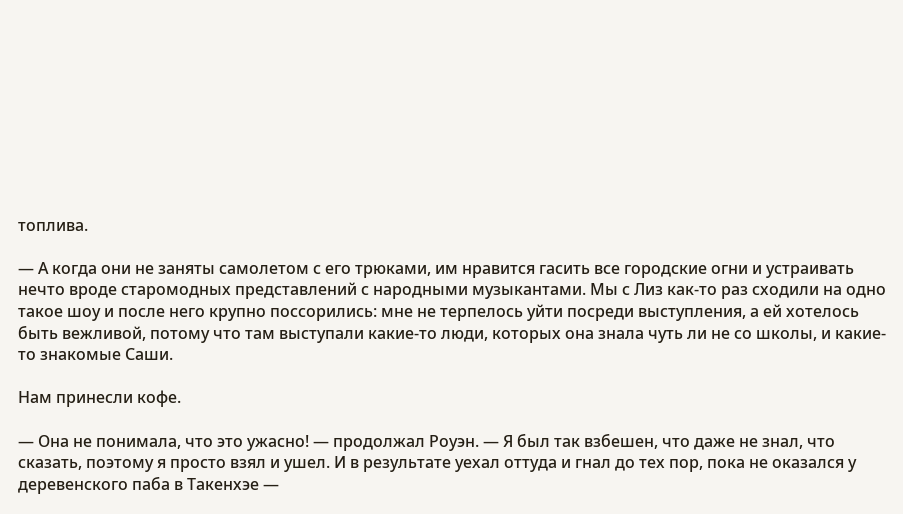топлива.

— А когда они не заняты самолетом с его трюками, им нравится гасить все городские огни и устраивать нечто вроде старомодных представлений с народными музыкантами. Мы с Лиз как-то раз сходили на одно такое шоу и после него крупно поссорились: мне не терпелось уйти посреди выступления, а ей хотелось быть вежливой, потому что там выступали какие-то люди, которых она знала чуть ли не со школы, и какие-то знакомые Саши.

Нам принесли кофе.

— Она не понимала, что это ужасно! — продолжал Роуэн. — Я был так взбешен, что даже не знал, что сказать, поэтому я просто взял и ушел. И в результате уехал оттуда и гнал до тех пор, пока не оказался у деревенского паба в Такенхэе —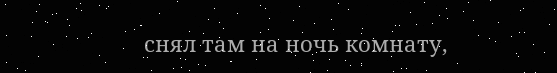снял там на ночь комнату,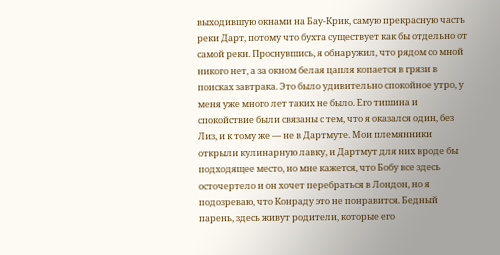выходившую окнами на Бау-Крик, самую прекрасную часть реки Дарт, потому что бухта существует как бы отдельно от самой реки. Проснувшись, я обнаружил, что рядом со мной никого нет, а за окном белая цапля копается в грязи в поисках завтрака. Это было удивительно спокойное утро, у меня уже много лет таких не было. Его тишина и спокойствие были связаны с тем, что я оказался один, без Лиз, и к тому же — не в Дартмуте. Мои племянники открыли кулинарную лавку, и Дартмут для них вроде бы подходящее место, но мне кажется, что Бобу все здесь осточертело и он хочет перебраться в Лондон, но я подозреваю, что Конраду это не понравится. Бедный парень, здесь живут родители, которые его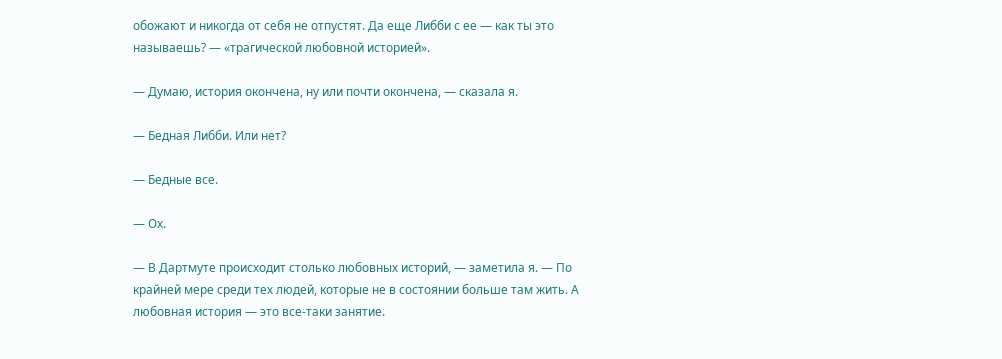обожают и никогда от себя не отпустят. Да еще Либби с ее — как ты это называешь? — «трагической любовной историей».

— Думаю, история окончена, ну или почти окончена, — сказала я.

— Бедная Либби. Или нет?

— Бедные все.

— Ох.

— В Дартмуте происходит столько любовных историй, — заметила я. — По крайней мере среди тех людей, которые не в состоянии больше там жить. А любовная история — это все-таки занятие.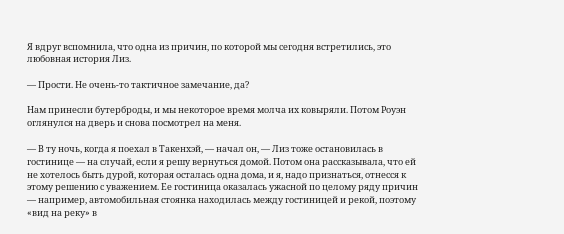Я вдруг вспомнила, что одна из причин, по которой мы сегодня встретились, это любовная история Лиз.

— Прости. Не очень-то тактичное замечание, да?

Нам принесли бутерброды, и мы некоторое время молча их ковыряли. Потом Роуэн оглянулся на дверь и снова посмотрел на меня.

— В ту ночь, когда я поехал в Такенхэй, — начал он, — Лиз тоже остановилась в гостинице — на случай, если я решу вернуться домой. Потом она рассказывала, что ей не хотелось быть дурой, которая осталась одна дома, и я, надо признаться, отнесся к этому решению с уважением. Ее гостиница оказалась ужасной по целому ряду причин — например, автомобильная стоянка находилась между гостиницей и рекой, поэтому «вид на реку» в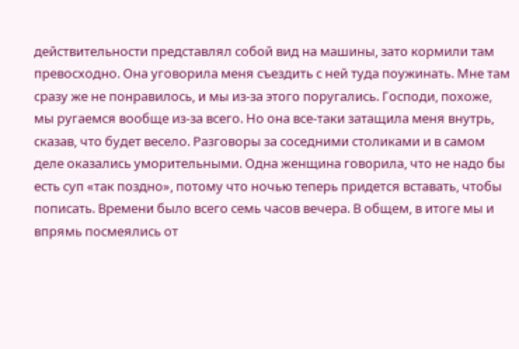действительности представлял собой вид на машины, зато кормили там превосходно. Она уговорила меня съездить с ней туда поужинать. Мне там сразу же не понравилось, и мы из-за этого поругались. Господи, похоже, мы ругаемся вообще из-за всего. Но она все-таки затащила меня внутрь, сказав, что будет весело. Разговоры за соседними столиками и в самом деле оказались уморительными. Одна женщина говорила, что не надо бы есть суп «так поздно», потому что ночью теперь придется вставать, чтобы пописать. Времени было всего семь часов вечера. В общем, в итоге мы и впрямь посмеялись от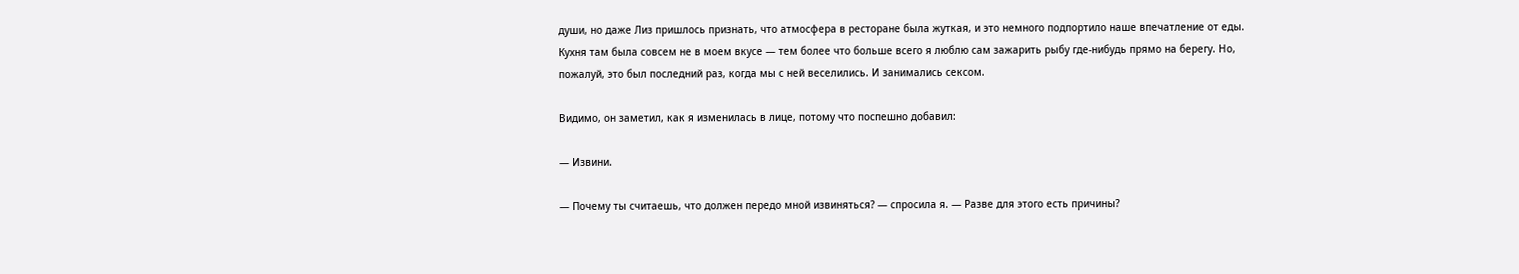души, но даже Лиз пришлось признать, что атмосфера в ресторане была жуткая, и это немного подпортило наше впечатление от еды. Кухня там была совсем не в моем вкусе — тем более что больше всего я люблю сам зажарить рыбу где-нибудь прямо на берегу. Но, пожалуй, это был последний раз, когда мы с ней веселились. И занимались сексом.

Видимо, он заметил, как я изменилась в лице, потому что поспешно добавил:

— Извини.

— Почему ты считаешь, что должен передо мной извиняться? — спросила я. — Разве для этого есть причины?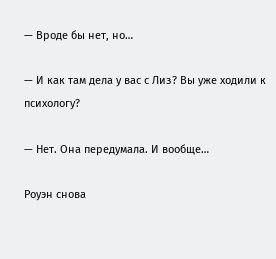— Вроде бы нет, но…

— И как там дела у вас с Лиз? Вы уже ходили к психологу?

— Нет. Она передумала. И вообще…

Роуэн снова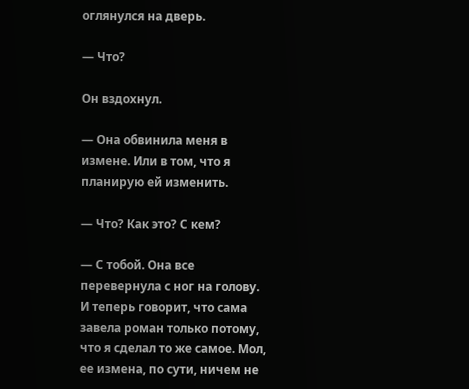оглянулся на дверь.

— Что?

Он вздохнул.

— Она обвинила меня в измене. Или в том, что я планирую ей изменить.

— Что? Как это? С кем?

— С тобой. Она все перевернула с ног на голову. И теперь говорит, что сама завела роман только потому, что я сделал то же самое. Мол, ее измена, по сути, ничем не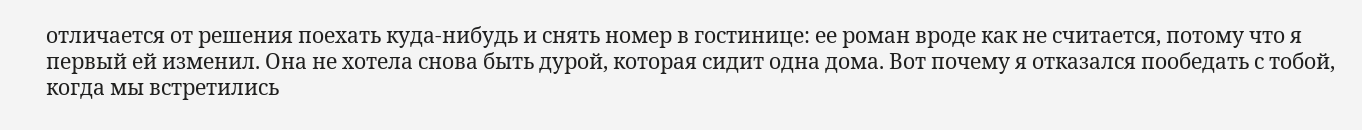отличается от решения поехать куда-нибудь и снять номер в гостинице: ее роман вроде как не считается, потому что я первый ей изменил. Она не хотела снова быть дурой, которая сидит одна дома. Вот почему я отказался пообедать с тобой, когда мы встретились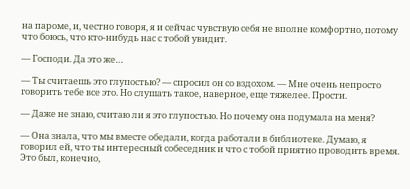на пароме, и, честно говоря, я и сейчас чувствую себя не вполне комфортно, потому что боюсь, что кто-нибудь нас с тобой увидит.

— Господи. Да это же…

— Ты считаешь это глупостью? — спросил он со вздохом. — Мне очень непросто говорить тебе все это. Но слушать такое, наверное, еще тяжелее. Прости.

— Даже не знаю, считаю ли я это глупостью. Но почему она подумала на меня?

— Она знала, что мы вместе обедали, когда работали в библиотеке. Думаю, я говорил ей, что ты интересный собеседник и что с тобой приятно проводить время. Это был, конечно,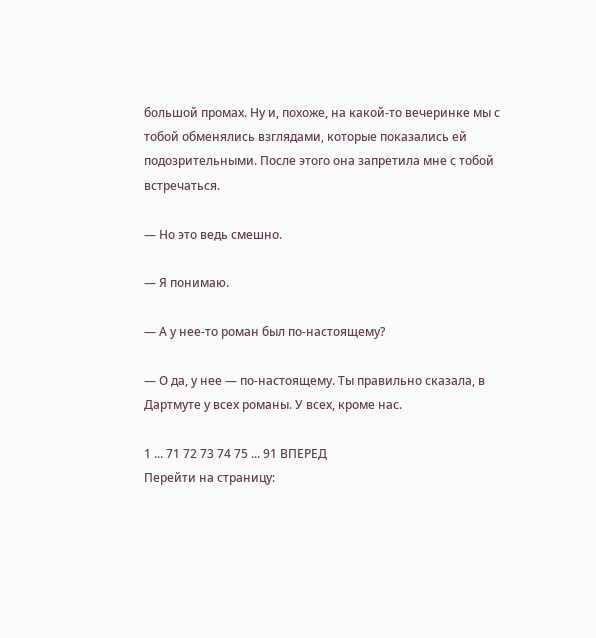большой промах. Ну и, похоже, на какой-то вечеринке мы с тобой обменялись взглядами, которые показались ей подозрительными. После этого она запретила мне с тобой встречаться.

— Но это ведь смешно.

— Я понимаю.

— А у нее-то роман был по-настоящему?

— О да, у нее — по-настоящему. Ты правильно сказала, в Дартмуте у всех романы. У всех, кроме нас.

1 ... 71 72 73 74 75 ... 91 ВПЕРЕД
Перейти на страницу: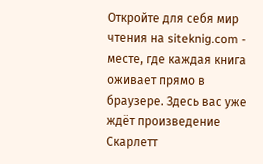Откройте для себя мир чтения на siteknig.com - месте, где каждая книга оживает прямо в браузере. Здесь вас уже ждёт произведение Скарлетт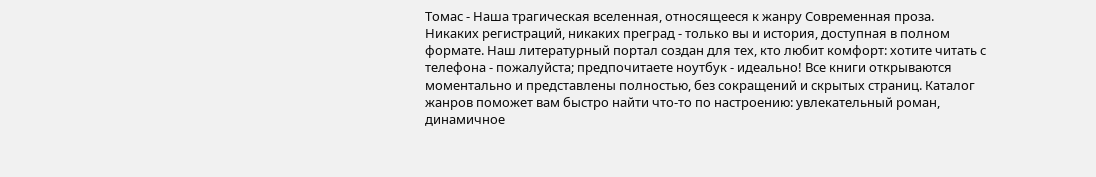Томас - Наша трагическая вселенная, относящееся к жанру Современная проза. Никаких регистраций, никаких преград - только вы и история, доступная в полном формате. Наш литературный портал создан для тех, кто любит комфорт: хотите читать с телефона - пожалуйста; предпочитаете ноутбук - идеально! Все книги открываются моментально и представлены полностью, без сокращений и скрытых страниц. Каталог жанров поможет вам быстро найти что-то по настроению: увлекательный роман, динамичное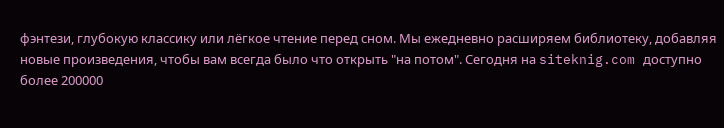фэнтези, глубокую классику или лёгкое чтение перед сном. Мы ежедневно расширяем библиотеку, добавляя новые произведения, чтобы вам всегда было что открыть "на потом". Сегодня на siteknig.com доступно более 200000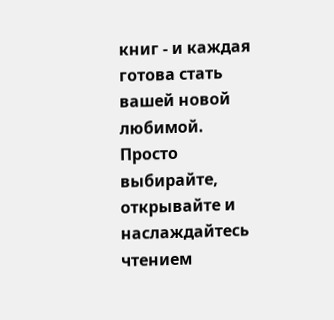книг - и каждая готова стать вашей новой любимой. Просто выбирайте, открывайте и наслаждайтесь чтением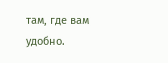там, где вам удобно.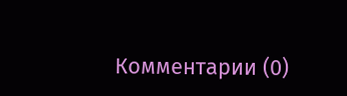Комментарии (0)